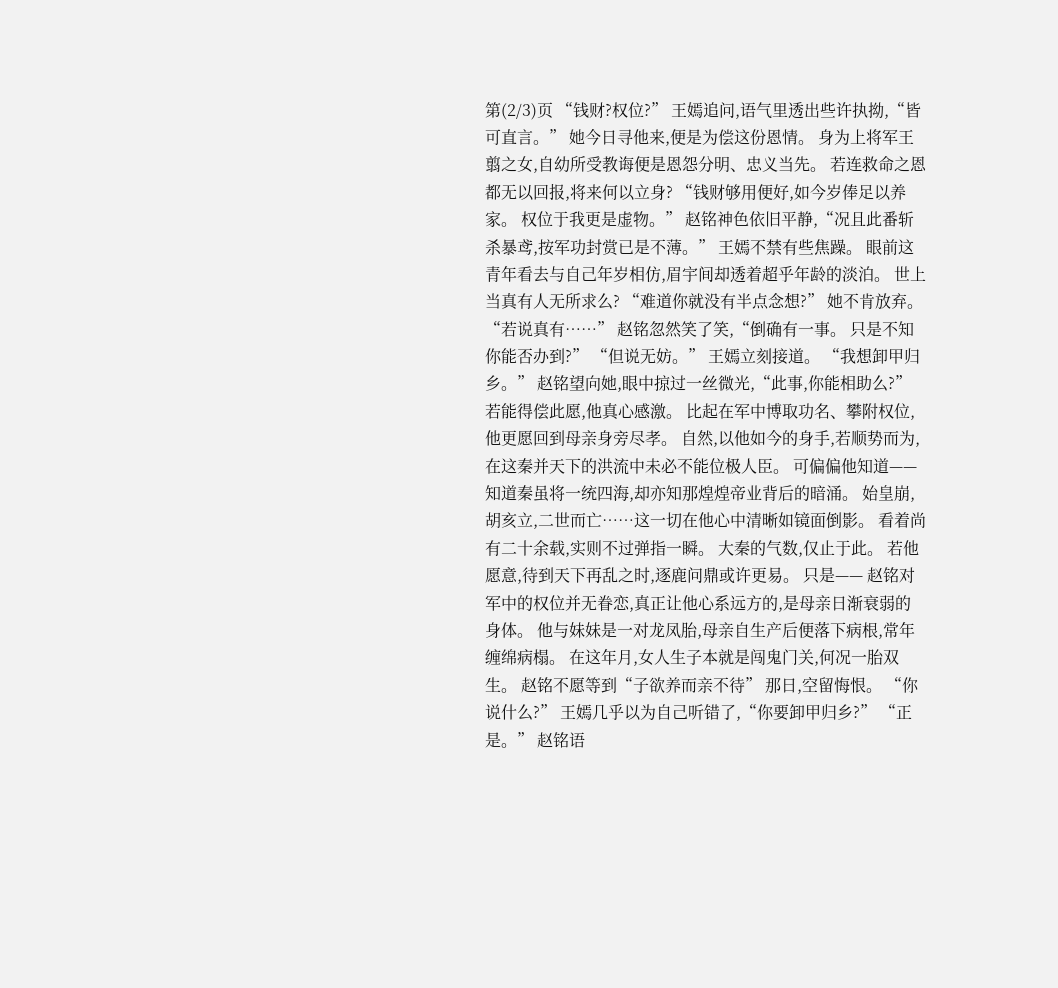第(2/3)页 “钱财?权位?” 王嫣追问,语气里透出些许执拗,“皆可直言。” 她今日寻他来,便是为偿这份恩情。 身为上将军王翦之女,自幼所受教诲便是恩怨分明、忠义当先。 若连救命之恩都无以回报,将来何以立身? “钱财够用便好,如今岁俸足以养家。 权位于我更是虚物。” 赵铭神色依旧平静,“况且此番斩杀暴鸢,按军功封赏已是不薄。” 王嫣不禁有些焦躁。 眼前这青年看去与自己年岁相仿,眉宇间却透着超乎年龄的淡泊。 世上当真有人无所求么? “难道你就没有半点念想?” 她不肯放弃。 “若说真有……” 赵铭忽然笑了笑,“倒确有一事。 只是不知你能否办到?” “但说无妨。” 王嫣立刻接道。 “我想卸甲归乡。” 赵铭望向她,眼中掠过一丝微光,“此事,你能相助么?” 若能得偿此愿,他真心感激。 比起在军中博取功名、攀附权位,他更愿回到母亲身旁尽孝。 自然,以他如今的身手,若顺势而为,在这秦并天下的洪流中未必不能位极人臣。 可偏偏他知道——知道秦虽将一统四海,却亦知那煌煌帝业背后的暗涌。 始皇崩,胡亥立,二世而亡……这一切在他心中清晰如镜面倒影。 看着尚有二十余载,实则不过弹指一瞬。 大秦的气数,仅止于此。 若他愿意,待到天下再乱之时,逐鹿问鼎或许更易。 只是—— 赵铭对军中的权位并无眷恋,真正让他心系远方的,是母亲日渐衰弱的身体。 他与妹妹是一对龙凤胎,母亲自生产后便落下病根,常年缠绵病榻。 在这年月,女人生子本就是闯鬼门关,何况一胎双生。 赵铭不愿等到“子欲养而亲不待” 那日,空留悔恨。 “你说什么?” 王嫣几乎以为自己听错了,“你要卸甲归乡?” “正是。” 赵铭语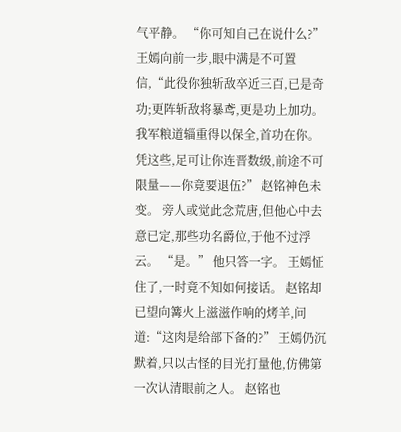气平静。 “你可知自己在说什么?” 王嫣向前一步,眼中满是不可置信,“此役你独斩敌卒近三百,已是奇功;更阵斩敌将暴鸢,更是功上加功。 我军粮道辎重得以保全,首功在你。 凭这些,足可让你连晋数级,前途不可限量——你竟要退伍?” 赵铭神色未变。 旁人或觉此念荒唐,但他心中去意已定,那些功名爵位,于他不过浮云。 “是。” 他只答一字。 王嫣怔住了,一时竟不知如何接话。 赵铭却已望向篝火上滋滋作响的烤羊,问道:“这肉是给部下备的?” 王嫣仍沉默着,只以古怪的目光打量他,仿佛第一次认清眼前之人。 赵铭也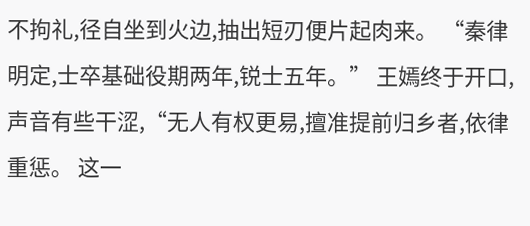不拘礼,径自坐到火边,抽出短刃便片起肉来。 “秦律明定,士卒基础役期两年,锐士五年。” 王嫣终于开口,声音有些干涩,“无人有权更易,擅准提前归乡者,依律重惩。 这一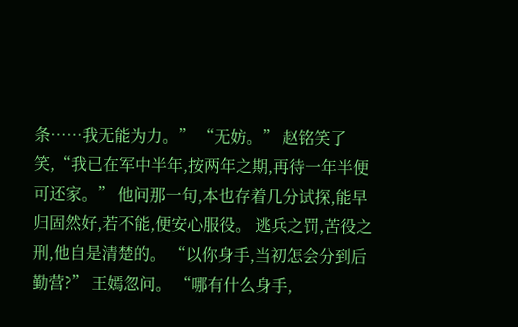条……我无能为力。” “无妨。” 赵铭笑了笑,“我已在军中半年,按两年之期,再待一年半便可还家。” 他问那一句,本也存着几分试探,能早归固然好,若不能,便安心服役。 逃兵之罚,苦役之刑,他自是清楚的。 “以你身手,当初怎会分到后勤营?” 王嫣忽问。 “哪有什么身手,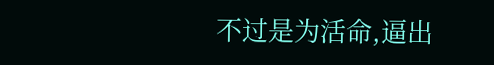不过是为活命,逼出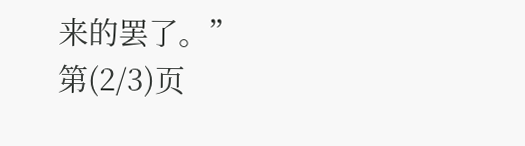来的罢了。” 第(2/3)页